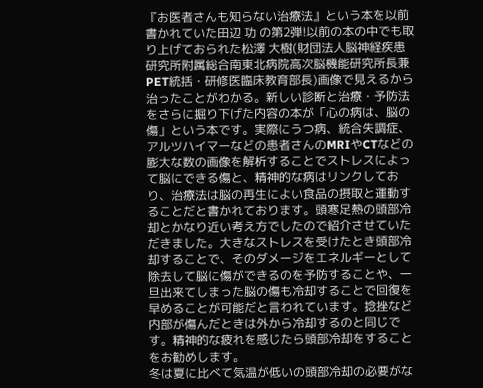『お医者さんも知らない治療法』という本を以前書かれていた田辺 功 の第2弾!以前の本の中でも取り上げておられた松澤 大樹(財団法人脳神経疾患研究所附属総合南東北病院高次脳機能研究所長兼PET統括・研修医臨床教育部長)画像で見えるから治ったことがわかる。新しい診断と治療・予防法をさらに掘り下げた内容の本が「心の病は、脳の傷」という本です。実際にうつ病、統合失調症、アルツハイマーなどの患者さんのMRIやCTなどの膨大な数の画像を解析することでストレスによって脳にできる傷と、精神的な病はリンクしており、治療法は脳の再生によい食品の摂取と運動することだと書かれております。頭寒足熱の頭部冷却とかなり近い考え方でしたので紹介させていただきました。大きなストレスを受けたとき頭部冷却することで、そのダメージをエネルギーとして除去して脳に傷ができるのを予防することや、一旦出来てしまった脳の傷も冷却することで回復を早めることが可能だと言われています。捻挫など内部が傷んだときは外から冷却するのと同じです。精神的な疲れを感じたら頭部冷却をすることをお勧めします。
冬は夏に比べて気温が低いの頭部冷却の必要がな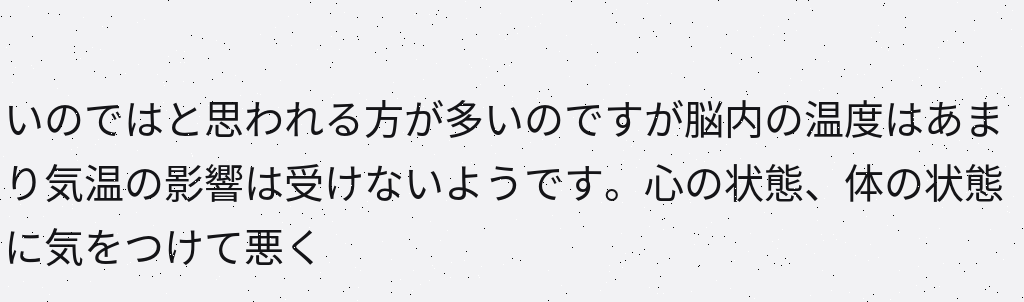いのではと思われる方が多いのですが脳内の温度はあまり気温の影響は受けないようです。心の状態、体の状態に気をつけて悪く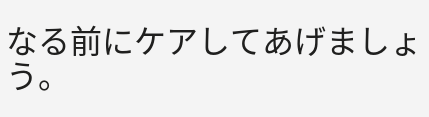なる前にケアしてあげましょう。